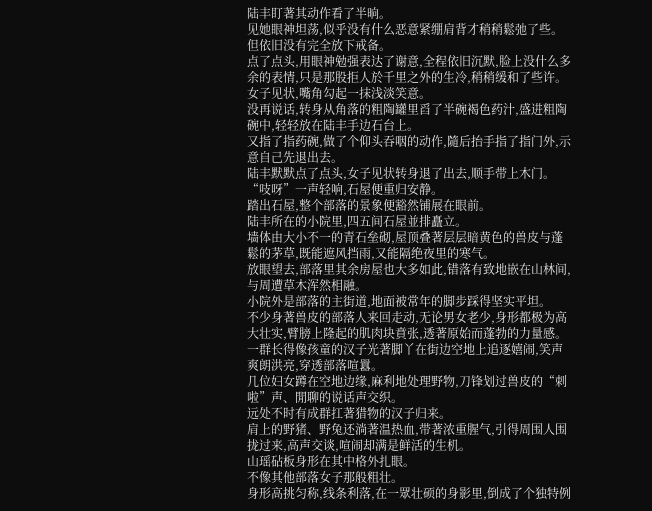陆丰盯著其动作看了半晌。
见她眼神坦荡,似乎没有什么恶意紧绷肩背才稍稍鬆弛了些。
但依旧没有完全放下戒备。
点了点头,用眼神勉强表达了谢意,全程依旧沉默,脸上没什么多余的表情,只是那股拒人於千里之外的生冷,稍稍缓和了些许。
女子见状,嘴角勾起一抹浅淡笑意。
没再说话,转身从角落的粗陶罐里舀了半碗褐色药汁,盛进粗陶碗中,轻轻放在陆丰手边石台上。
又指了指药碗,做了个仰头吞咽的动作,隨后抬手指了指门外,示意自己先退出去。
陆丰默默点了点头,女子见状转身退了出去,顺手带上木门。
“吱呀”一声轻响,石屋便重归安静。
踏出石屋,整个部落的景象便豁然铺展在眼前。
陆丰所在的小院里,四五间石屋並排矗立。
墙体由大小不一的青石垒砌,屋顶叠著层层暗黄色的兽皮与蓬鬆的茅草,既能遮风挡雨,又能隔绝夜里的寒气。
放眼望去,部落里其余房屋也大多如此,错落有致地嵌在山林间,与周遭草木浑然相融。
小院外是部落的主街道,地面被常年的脚步踩得坚实平坦。
不少身著兽皮的部落人来回走动,无论男女老少,身形都极为高大壮实,臂膀上隆起的肌肉块賁张,透著原始而蓬勃的力量感。
一群长得像孩童的汉子光著脚丫在街边空地上追逐嬉闹,笑声爽朗洪亮,穿透部落喧囂。
几位妇女蹲在空地边缘,麻利地处理野物,刀锋划过兽皮的“刺啦”声、閒聊的说话声交织。
远处不时有成群扛著猎物的汉子归来。
肩上的野猪、野兔还淌著温热血,带著浓重腥气,引得周围人围拢过来,高声交谈,喧闹却满是鲜活的生机。
山瑶砧板身形在其中格外扎眼。
不像其他部落女子那般粗壮。
身形高挑匀称,线条利落,在一眾壮硕的身影里,倒成了个独特例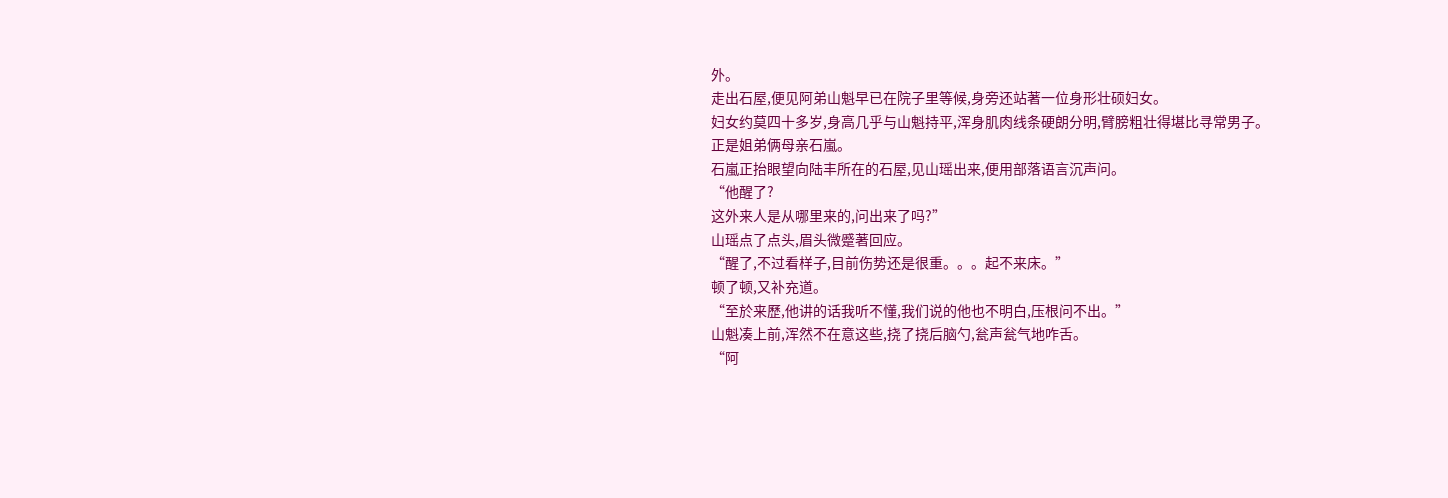外。
走出石屋,便见阿弟山魁早已在院子里等候,身旁还站著一位身形壮硕妇女。
妇女约莫四十多岁,身高几乎与山魁持平,浑身肌肉线条硬朗分明,臂膀粗壮得堪比寻常男子。
正是姐弟俩母亲石嵐。
石嵐正抬眼望向陆丰所在的石屋,见山瑶出来,便用部落语言沉声问。
“他醒了?
这外来人是从哪里来的,问出来了吗?”
山瑶点了点头,眉头微蹙著回应。
“醒了,不过看样子,目前伤势还是很重。。。起不来床。”
顿了顿,又补充道。
“至於来歷,他讲的话我听不懂,我们说的他也不明白,压根问不出。”
山魁凑上前,浑然不在意这些,挠了挠后脑勺,瓮声瓮气地咋舌。
“阿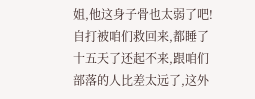姐,他这身子骨也太弱了吧!
自打被咱们救回来,都睡了十五天了还起不来,跟咱们部落的人比差太远了,这外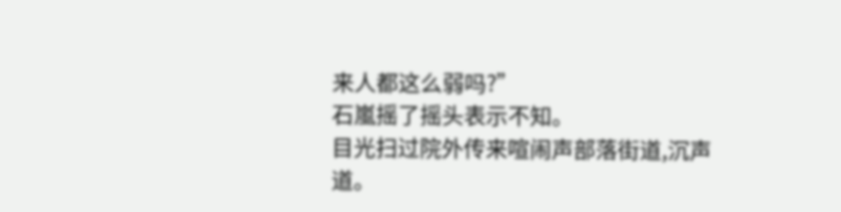来人都这么弱吗?”
石嵐摇了摇头表示不知。
目光扫过院外传来喧闹声部落街道,沉声道。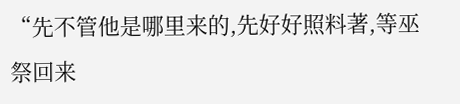“先不管他是哪里来的,先好好照料著,等巫祭回来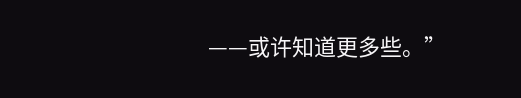——或许知道更多些。”